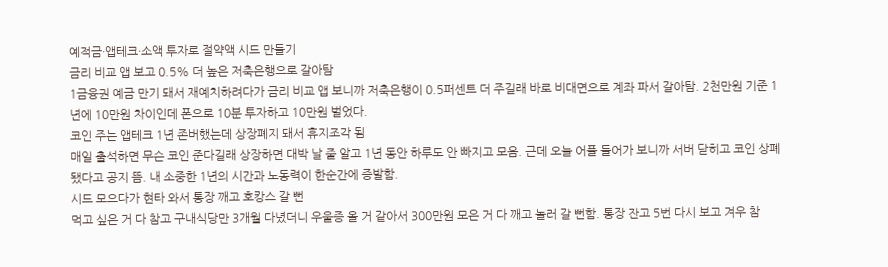예적금·앱테크·소액 투자로 절약액 시드 만들기
금리 비교 앱 보고 0.5% 더 높은 저축은행으로 갈아탐
1금융권 예금 만기 돼서 재예치하려다가 금리 비교 앱 보니까 저축은행이 0.5퍼센트 더 주길래 바로 비대면으로 계좌 파서 갈아탐. 2천만원 기준 1년에 10만원 차이인데 폰으로 10분 투자하고 10만원 벌었다.
코인 주는 앱테크 1년 존버했는데 상장폐지 돼서 휴지조각 됨
매일 출석하면 무슨 코인 준다길래 상장하면 대박 날 줄 알고 1년 동안 하루도 안 빠지고 모음. 근데 오늘 어플 들어가 보니까 서버 닫히고 코인 상폐됐다고 공지 뜸. 내 소중한 1년의 시간과 노동력이 한순간에 증발함.
시드 모으다가 현타 와서 통장 깨고 호캉스 갈 뻔
먹고 싶은 거 다 참고 구내식당만 3개월 다녔더니 우울증 올 거 같아서 300만원 모은 거 다 깨고 놀러 갈 뻔함. 통장 잔고 5번 다시 보고 겨우 참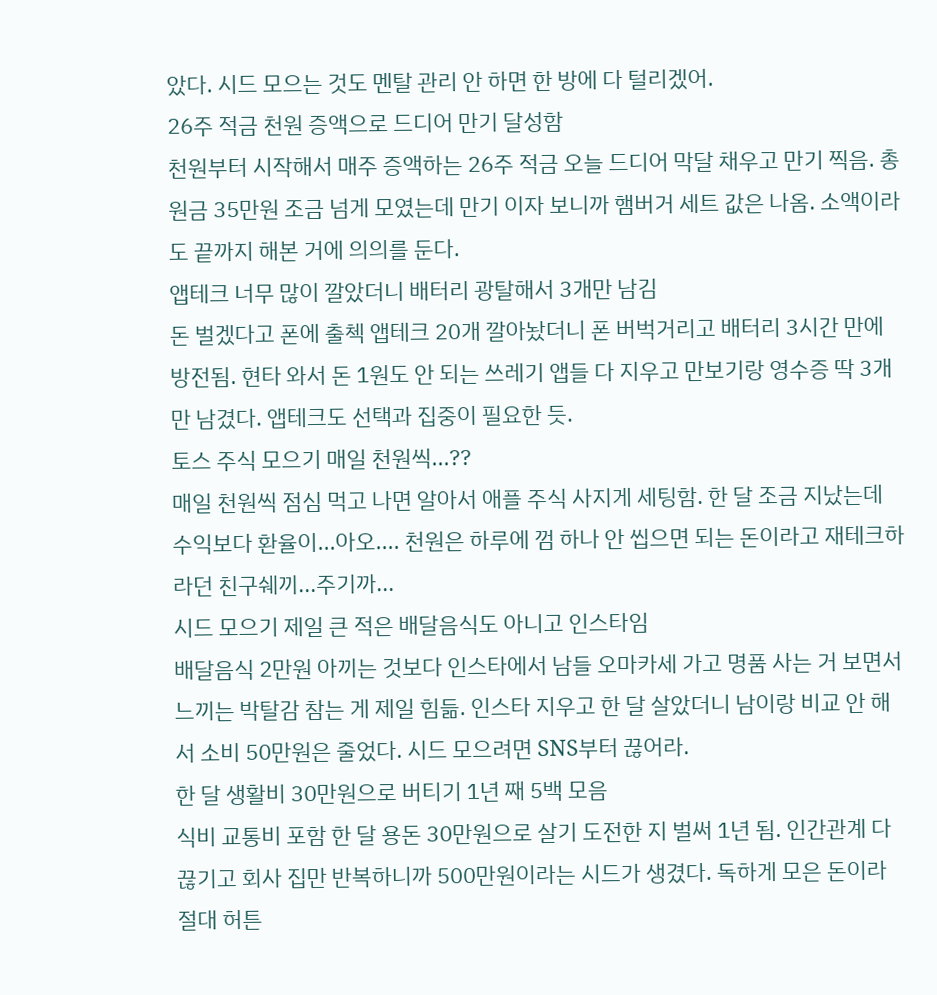았다. 시드 모으는 것도 멘탈 관리 안 하면 한 방에 다 털리겠어.
26주 적금 천원 증액으로 드디어 만기 달성함
천원부터 시작해서 매주 증액하는 26주 적금 오늘 드디어 막달 채우고 만기 찍음. 총 원금 35만원 조금 넘게 모였는데 만기 이자 보니까 햄버거 세트 값은 나옴. 소액이라도 끝까지 해본 거에 의의를 둔다.
앱테크 너무 많이 깔았더니 배터리 광탈해서 3개만 남김
돈 벌겠다고 폰에 출첵 앱테크 20개 깔아놨더니 폰 버벅거리고 배터리 3시간 만에 방전됨. 현타 와서 돈 1원도 안 되는 쓰레기 앱들 다 지우고 만보기랑 영수증 딱 3개만 남겼다. 앱테크도 선택과 집중이 필요한 듯.
토스 주식 모으기 매일 천원씩...??
매일 천원씩 점심 먹고 나면 알아서 애플 주식 사지게 세팅함. 한 달 조금 지났는데 수익보다 환율이...아오.... 천원은 하루에 껌 하나 안 씹으면 되는 돈이라고 재테크하라던 친구쉐끼...주기까...
시드 모으기 제일 큰 적은 배달음식도 아니고 인스타임
배달음식 2만원 아끼는 것보다 인스타에서 남들 오마카세 가고 명품 사는 거 보면서 느끼는 박탈감 참는 게 제일 힘듦. 인스타 지우고 한 달 살았더니 남이랑 비교 안 해서 소비 50만원은 줄었다. 시드 모으려면 SNS부터 끊어라.
한 달 생활비 30만원으로 버티기 1년 째 5백 모음
식비 교통비 포함 한 달 용돈 30만원으로 살기 도전한 지 벌써 1년 됨. 인간관계 다 끊기고 회사 집만 반복하니까 500만원이라는 시드가 생겼다. 독하게 모은 돈이라 절대 허튼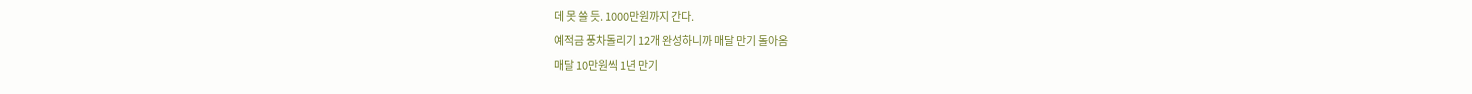데 못 쓸 듯. 1000만원까지 간다.
예적금 풍차돌리기 12개 완성하니까 매달 만기 돌아옴
매달 10만원씩 1년 만기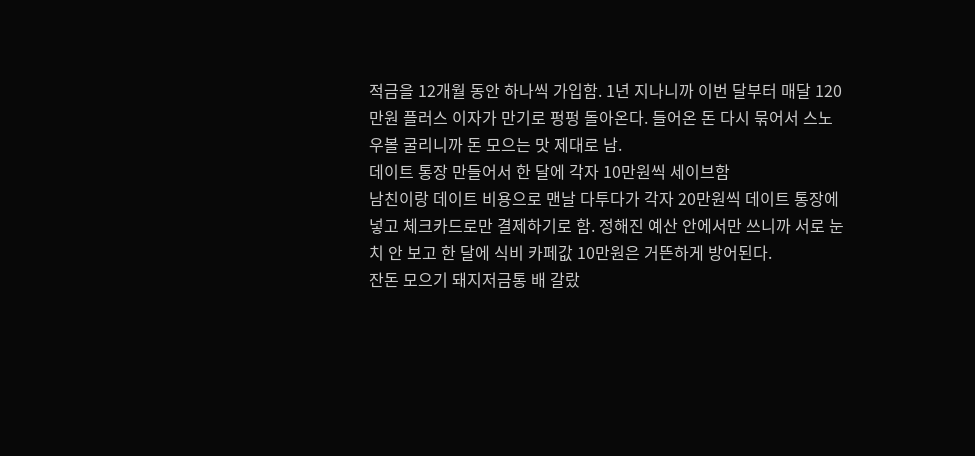적금을 12개월 동안 하나씩 가입함. 1년 지나니까 이번 달부터 매달 120만원 플러스 이자가 만기로 펑펑 돌아온다. 들어온 돈 다시 묶어서 스노우볼 굴리니까 돈 모으는 맛 제대로 남.
데이트 통장 만들어서 한 달에 각자 10만원씩 세이브함
남친이랑 데이트 비용으로 맨날 다투다가 각자 20만원씩 데이트 통장에 넣고 체크카드로만 결제하기로 함. 정해진 예산 안에서만 쓰니까 서로 눈치 안 보고 한 달에 식비 카페값 10만원은 거뜬하게 방어된다.
잔돈 모으기 돼지저금통 배 갈랐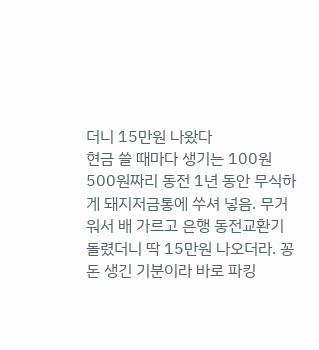더니 15만원 나왔다
현금 쓸 때마다 생기는 100원 500원짜리 동전 1년 동안 무식하게 돼지저금통에 쑤셔 넣음. 무거워서 배 가르고 은행 동전교환기 돌렸더니 딱 15만원 나오더라. 꽁돈 생긴 기분이라 바로 파킹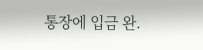통장에 입금 완.